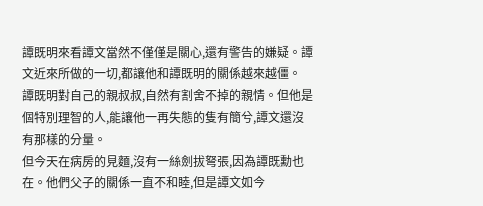譚既明來看譚文當然不僅僅是關心,還有警告的嫌疑。譚文近來所做的一切,都讓他和譚既明的關係越來越僵。
譚既明對自己的親叔叔,自然有割舍不掉的親情。但他是個特別理智的人,能讓他一再失態的隻有簡兮,譚文還沒有那樣的分量。
但今天在病房的見麵,沒有一絲劍拔弩張,因為譚既勳也在。他們父子的關係一直不和睦,但是譚文如今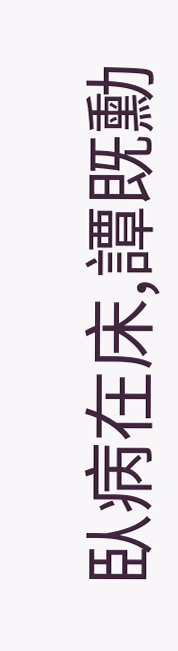臥病在床,譚既勳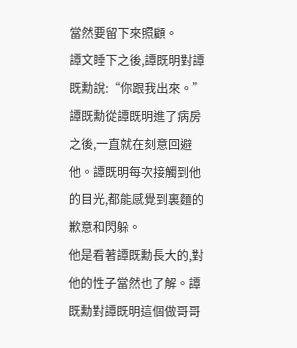當然要留下來照顧。
譚文睡下之後,譚既明對譚既勳說:“你跟我出來。”
譚既勳從譚既明進了病房之後,一直就在刻意回避他。譚既明每次接觸到他的目光,都能感覺到裏麵的歉意和閃躲。
他是看著譚既勳長大的,對他的性子當然也了解。譚既勳對譚既明這個做哥哥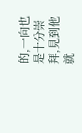的,一向也是十分崇拜,見到他就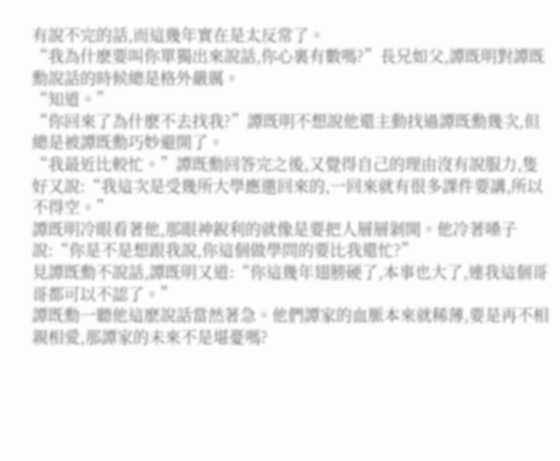有說不完的話,而這幾年實在是太反常了。
“我為什麽要叫你單獨出來說話,你心裏有數嗎?”長兄如父,譚既明對譚既勳說話的時候總是格外嚴厲。
“知道。”
“你回來了為什麽不去找我?”譚既明不想說他還主動找過譚既勳幾次,但總是被譚既勳巧妙避開了。
“我最近比較忙。”譚既勳回答完之後,又覺得自己的理由沒有說服力,隻好又說:“我這次是受幾所大學應邀回來的,一回來就有很多課件要講,所以不得空。”
譚既明冷眼看著他,那眼神銳利的就像是要把人層層剝開。他冷著嗓子說:“你是不是想跟我說,你這個做學問的要比我還忙?”
見譚既勳不說話,譚既明又道:“你這幾年翅膀硬了,本事也大了,連我這個哥哥都可以不認了。”
譚既勳一聽他這麽說話當然著急。他們譚家的血脈本來就稀薄,要是再不相親相愛,那譚家的未來不是堪憂嗎?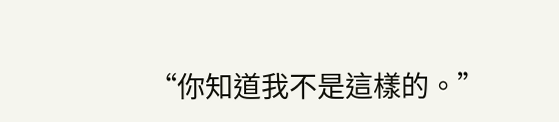“你知道我不是這樣的。”